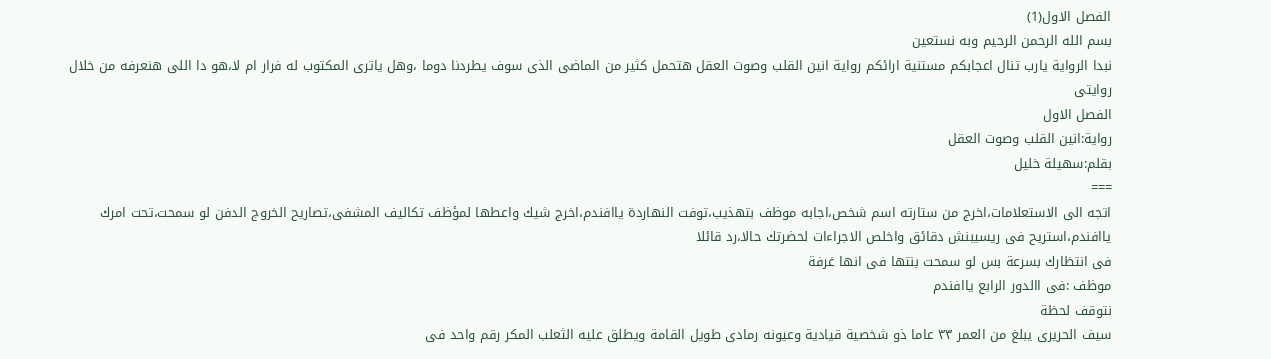الفصل الاول(1)
بسم الله الرحمن الرحيم وبه نستعين
نبدا الرواية يارب تنال اعجابكم مستنية ارائكم رواية انين القلب وصوت العقل هتحمل كثير من الماضى الذى سوف يطردنا دوما ،وهل ياترى المكتوب له فرار ام لا،هو دا اللى هنعرفه من خلال روايتى
الفصل الاول
رواية:انين القلب وصوت العقل
بقلم:سهيلة خليل
===
اتجه الى الاستعلامات،اخرج من ستارته اسم شخص،اجابه موظف بتهذيب،توفت النهاردة ياافندم،اخرج شيك واعطها لمؤظف تكاليف المشفى،تصاريح الخروج الدفن لو سمحت،تحت امرك ياافندم،استريح فى ريسيبنش دقائق واخلص الاجراءات لحضرتك حالا،رد قائلا
فى انتظارك بسرعة بس لو سمحت بنتها فى انها غرفة
موظف :فى االدور الرابع ياافندم
نتوقف لحظة
سيف الحريرى يبلغ من العمر ٣٣ عاما ذو شخصية قيادية وعيونه رمادى طويل القامة ويطلق عليه الثعلب المكر رقم واحد فى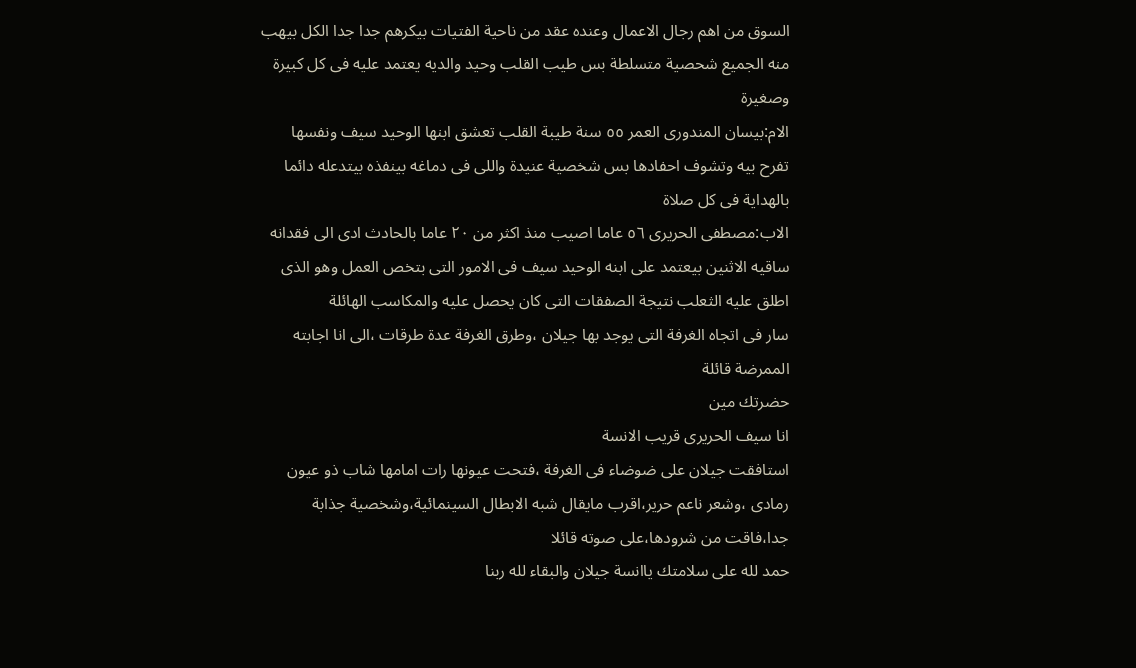السوق من اهم رجال الاعمال وعنده عقد من ناحية الفتيات بيكرهم جدا جدا الكل بيهب منه الجميع شحصية متسلطة بس طيب القلب وحيد والديه يعتمد عليه فى كل كبيرة وصغيرة
الام:بيسان المندورى العمر ٥٥ سنة طيبة القلب تعشق ابنها الوحيد سيف ونفسها تفرح بيه وتشوف احفادها بس شخصية عنيدة واللى فى دماغه بينفذه بيتدعله دائما بالهداية فى كل صلاة
الاب:مصطفى الحريرى ٥٦ عاما اصيب منذ اكثر من ٢٠ عاما بالحادث ادى الى فقدانه ساقيه الاثنين بيعتمد على ابنه الوحيد سيف فى الامور التى بتخص العمل وهو الذى اطلق عليه الثعلب نتيجة الصفقات التى كان يحصل عليه والمكاسب الهائلة
سار فى اتجاه الغرفة التى يوجد بها جيلان ،وطرق الغرفة عدة طرقات ،الى انا اجابته الممرضة قائلة
حضرتك مين
انا سيف الحريرى قريب الانسة
استافقت جيلان على ضوضاء فى الغرفة ،فتحت عيونها رات امامها شاب ذو عيون رمادى ،وشعر ناعم حرير،اقرب مايقال شبه الابطال السينمائية،وشخصية جذابة جدا،فاقت من شرودها،على صوته قائلا
حمد لله على سلامتك ياانسة جيلان والبقاء لله ربنا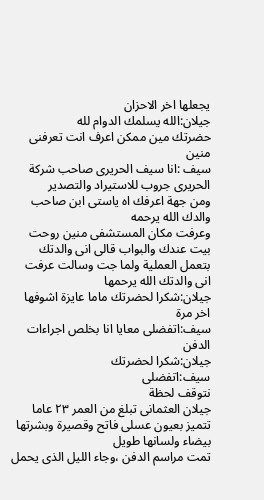يجعلها اخر الاحزان
جيلان:الله يسلمك الدوام لله
حضرتك مين ممكن اعرف انت تعرفنى منين
سيف :انا سيف الحريرى صاحب شركة الحريرى جروب للاستيراد والتصدير
ومن جهة اعرفك اه ياستى ابن صاحب والدك الله يرحمه
وعرفت مكان المستشفى منين روحت بيت عندك والبواب قالى انى والدتك بتعمل العملية ولما جت وسالت عرفت انى والدتك الله يرحمها
جيلان:شكرا لحضرتك ماما عايزة اشوفها اخر مرة
سيف:اتفضلى معايا انا بخلص اجراءات الدفن
جيلان:شكرا لحضرتك
سيف:اتفضلى
نتوقف لحظة
جيلان العثمانى تبلغ من العمر ٢٣ عاما تتميز بعيون عسلى فاتح وقصيرة وبشرتها بيضاء ولسانها طويل
تمت مراسم الدفن ،وجاء الليل الذى يحمل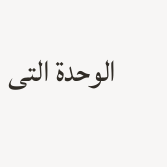الوحدة التى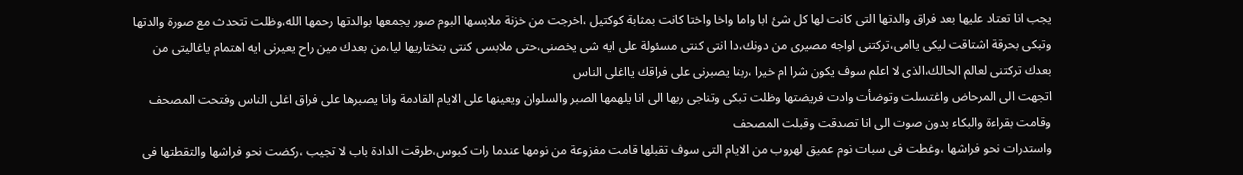يجب انا تعتاد عليها بعد فراق والدتها التى كانت لها كل شئ ابا واما واخا واختا كانت بمثابة كوكتيل ،اخرجت من خزنة ملابسها البوم صور يجمعها بوالدتها رحمها الله،وظلت تتحدث مع صورة والدتها وتبكى بحرقة اشتاقت ليكى ياامى،تركتنى اواجه مصيرى من دونك،دا انتى كنتى مسئولة على ايه شى يخصنى،حتى ملابسى كنتى بتختاريها ليا،من بعدك مين راح يعيرنى ايه اهتمام ياغاليتى من بعدك تركتنى لعالم الحالك،الذى لا اعلم سوف يكون شرا ام خيرا ،ربنا يصبرنى على فراقك يااغلى الناس
اتجهت الى المرحاض واغتسلت وتوضأت وادت فريضتها وظلت تبكى وتناجى ربها الى انا يلهمها الصبر والسلوان ويعينها على الايام القادمة وانا يصبرها على فراق اغلى الناس وفتحت المصحف وقامت بقراءة والبكاء بدون صوت الى انا تصدقت وقبلت المصحف
واستدرات نحو فراشها ،وغطت فى سبات نوم عميق لهروب من الايام التى سوف تقبلها قامت مفزوعة من نومها عندما رات كبوس،طرقت الدادة باب لا تجيب ،ركضت نحو فراشها والتقطتها فى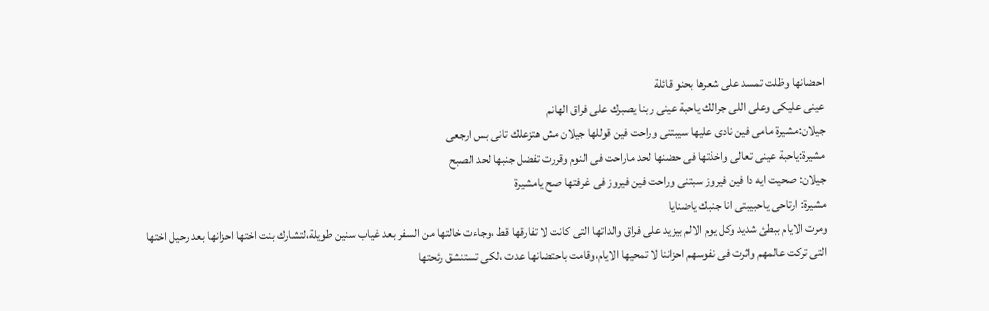احضانها وظلت تمسد على شعرها بحنو قائلة
عينى عليكى وعلى اللى جرالك ياحبة عينى ربنا يصبرك على فراق الهانم
جيلان:مشيرة مامى فين نادى عليها سيبتنى وراحت فين قوللها جيلان مش هتزعلك تانى بس ارجعى
مشيرة:ياحبة عينى تعالى واخذتها فى حضنها لحد ماراحت فى النوم وقررت تفضل جنبها لحد الصبح
جيلان: صحيت ايه دا فين فيروز سبتنى وراحت فين فيروز فى غرفتها صح يامشيرة
مشيرة: ارتاحى ياحبيبتى انا جنبك ياضنايا
ومرت الايام ببطئ شديد وكل يوم الالم بيزيد على فراق والداتها التى كانت لا تفارقها قط ،وجاءت خالتها من السفر بعد غياب سنين طويلة،لتشارك بنت اختها احزانها بعد رحيل اختها التى تركت عالمهم واثرت فى نفوسهم احزاننا لا تمحيها الايام،وقامت باحتضانها عدت ،لكى تستنشق رئحتها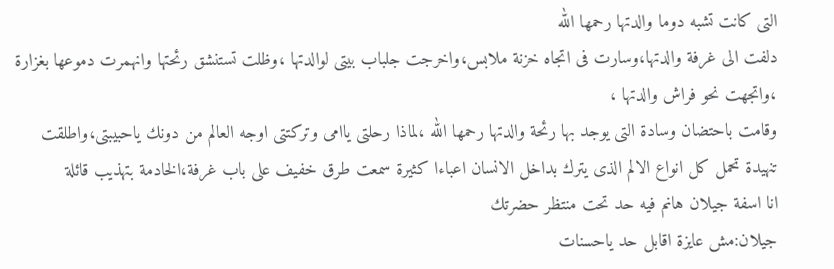التى كانت تشبه دوما والدتها رحمها الله
دلفت الى غرفة والدتها،وسارت فى اتجاه خزنة ملابس،واخرجت جلباب بيتى لوالدتها ،وظلت تستنشق رئحتها وانهمرت دموعها بغزارة ،واتجهت نحو فراش والدتها ،
وقامت باحتضان وسادة التى يوجد بها رئحة والدتها رحمها الله ،لماذا رحلتى ياامى وتركتتى اوجه العالم من دونك ياحبيبتى،واطلقت تنهيدة تحمل كل انواع الالم الذى يترك بداخل الانسان اعباءا كثيرة سمعت طرق خفيف على باب غرفة،الخادمة بتهذيب قائلة
انا اسفة جيلان هانم فيه حد تحت منتظر حضرتك
جيلان:مش عايزة اقابل حد ياحسنات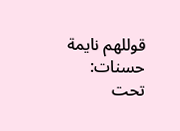قوللهم نايمة
حسنات: تحت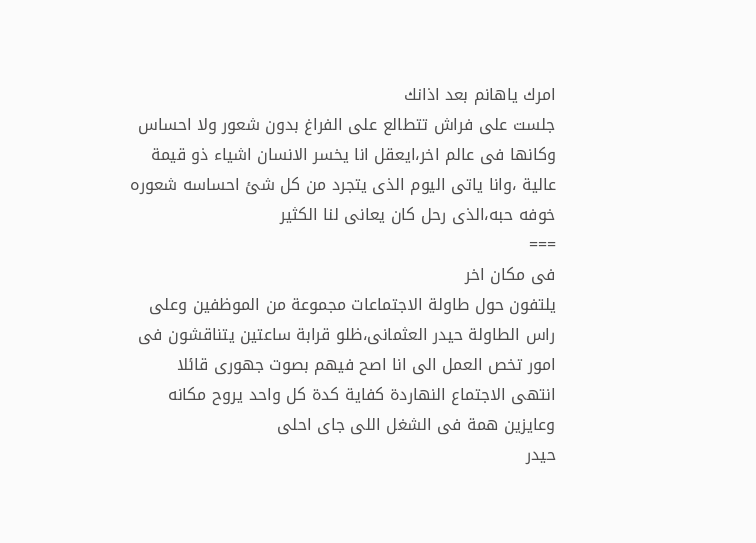امرك ياهانم بعد اذانك
جلست على فراش تتطالع على الفراغ بدون شعور ولا احساس وكانها فى عالم اخر،ايعقل انا يخسر الانسان اشياء ذو قيمة عالية ،وانا ياتى اليوم الذى يتجرد من كل شئ احساسه شعوره خوفه حبه،الذى رحل كان يعانى لنا الكثير
===
فى مكان اخر
يلتفون حول طاولة الاجتماعات مجموعة من الموظفين وعلى راس الطاولة حيدر العثمانى،ظلو قرابة ساعتين يتناقشون فى امور تخص العمل الى انا اصح فيهم بصوت جهورى قائلا
انتهى الاجتماع النهاردة كفاية كدة كل واحد يروح مكانه وعايزين همة فى الشغل اللى جاى احلى
حيدر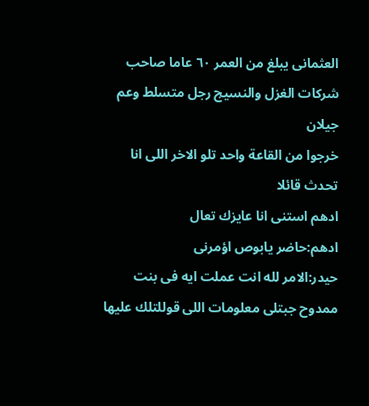العثمانى يبلغ من العمر ٦٠ عاما صاحب شركات الغزل والنسيج رجل متسلط وعم جيلان
خرجوا من القاعة واحد تلو الاخر اللى انا تحدث قائلا
ادهم استنى انا عايزك تعال
ادهم:حاضر يابوص اؤمرنى
حيدر:الامر لله انت عملت ايه فى بنت ممدوح جبتلى معلومات اللى قوللتلك عليها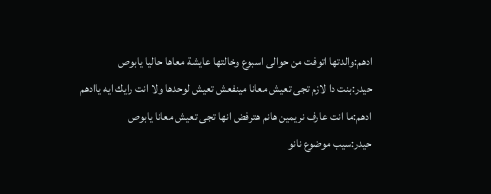ادهم:والدتها اتوفت من حوالى اسبوع وخالتها عايشة معاها حاليا يابوص
حيدر:بنت دا لازم تجى تعيش معانا مينفعش تعيش لوحدها ولا انت رايك ايه ياادهم
ادهم:ما انت عارف نريمين هانم هترفض انها تجى تعيش معانا يابوص
حيدر:سيب موضوع نانو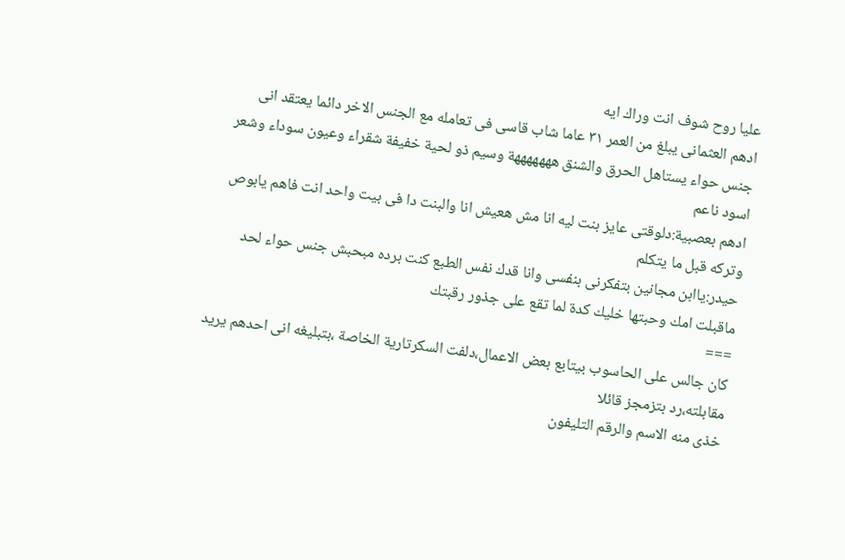عليا روح شوف انت وراك ايه
ادهم العثمانى يبلغ من العمر ٣١ عاما شاب قاسى فى تعامله مع الجنس الاخر دائما يعتقد انى جنس حواء يستاهل الحرق والشنق هههههههة وسيم ذو لحية خفيفة شقراء وعيون سوداء وشعر اسود ناعم
ادهم بعصبية:دلوقتى عايز بنت ليه انا مش هعيش انا والبنت دا فى بيت واحد انت فاهم يابوص وتركه قبل ما يتكلم
حيدر:ياابن مجانين بتفكرنى بنفسى وانا قدك نفس الطبع كنت برده مبحبش جنس حواء لحد ماقبلت امك وحبتها خليك كدة لما تقع على جذور رقبتك
===
كان جالس على الحاسوب بيتابع بعض الاعمال،دلفت السكرتارية الخاصة ،بتبليغه انى احدهم يريد مقابلته،رد بتزمجز قائلا
خذى منه الاسم والرقم التليفون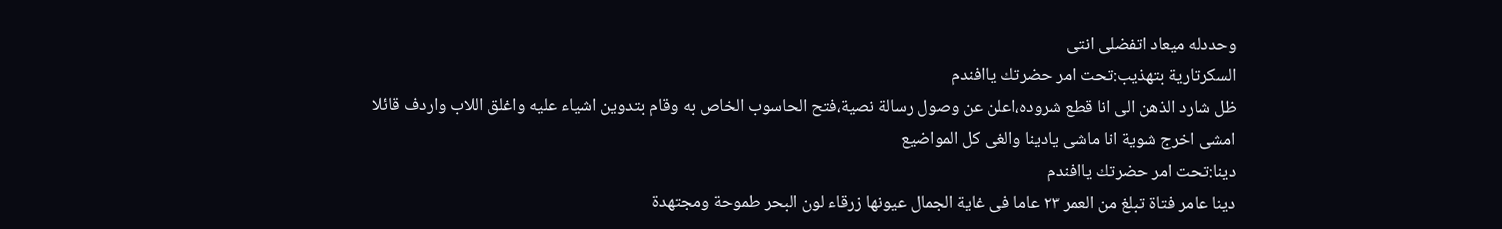وحددله ميعاد اتفضلى انتى
السكرتارية بتهذيب:تحت امر حضرتك ياافندم
ظل شارد الذهن الى انا قطع شروده،اعلن عن وصول رسالة نصية،فتح الحاسوب الخاص به وقام بتدوين اشياء عليه واغلق اللاب واردف قائلا
امشى اخرج شوية انا ماشى يادينا والغى كل المواضيع
دينا:تحت امر حضرتك ياافندم
دينا عامر فتاة تبلغ من العمر ٢٣ عاما فى غاية الجمال عيونها زرقاء لون البحر طموحة ومجتهدة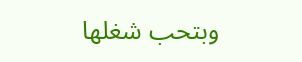وبتحب شغلها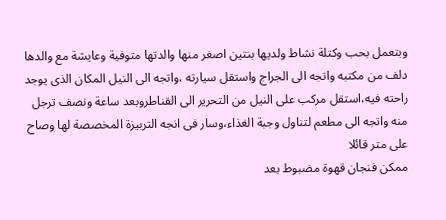وبتعمل بحب وكتلة نشاط ولديها بنتين اصغر منها والدتها متوفية وعايشة مع والدها
دلف من مكتبه واتجه الى الجراج واستقل سيارته ،واتجه الى النيل المكان الذى يوجد راحته فيه،استقل مركب على النيل من التحرير الى القناطروبعد ساعة ونصف ترجل منه واتجه الى مطعم لتناول وجبة الغذاء،وسار فى انجه التربيزة المخصصة لها وصاح على متر قائلا
ممكن فنجان قهوة مضبوط بعد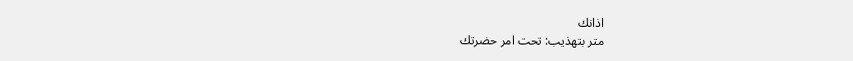اذانك
متر بتهذيب: تحت امر حضرتك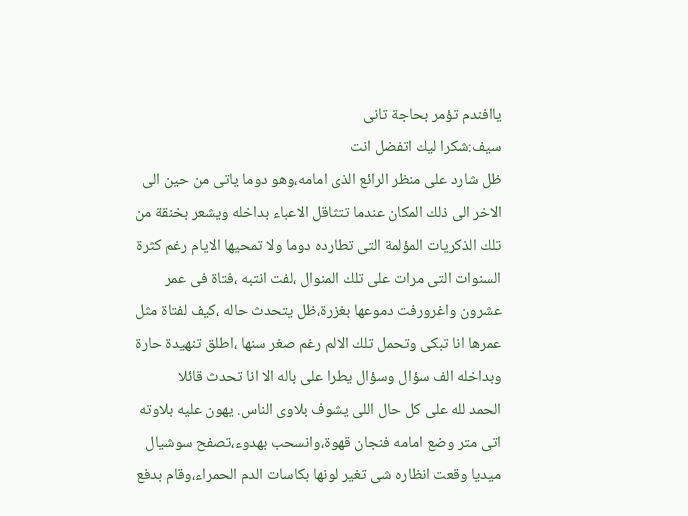ياافندم تؤمر بحاجة تانى
سيف:شكرا ليك اتفضل انت
ظل شارد على منظر الرائع الذى امامه،وهو دوما ياتى من حين الى الاخر الى ذلك المكان عندما تتثاقل الاعباء بداخله ويشعر بخنقة من تلك الذكريات المؤلمة التى تطارده دوما ولا تمحيها الايام رغم كثرة السنوات التى مرات على تلك المنوال ،لفت انتبه ،فتاة فى عمر عشرون واغرورفت دموعها بغزرة،ظل يتحدث حاله ،كيف لفتاة مثل عمرها انا تبكى وتحمل تلك الالم رغم صغر سنها ،اطلق تنهيدة حارة وبداخله الف سؤال وسؤال يطرا على باله الا انا تحدث قائلا
الحمد لله على كل حال اللى يشوف بلاوى الناس. يهون عليه بلاوته
اتى متر وضع امامه فنجان قهوة،وانسحب بهدوء،تصفح سوشيال ميديا وقعت انظاره شى تغير لونها بكاسات الدم الحمراء،وقام بدفع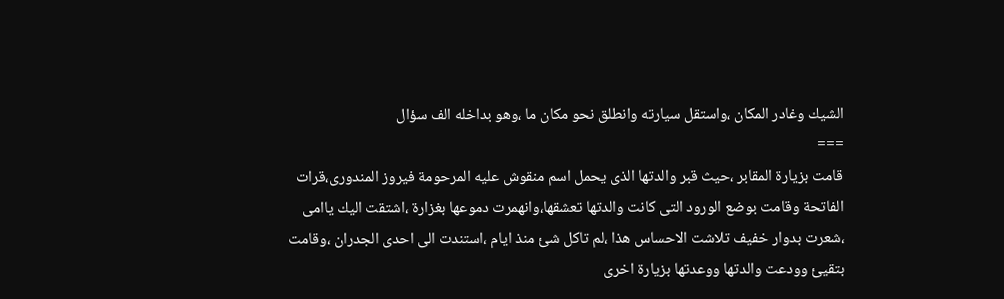الشيك وغادر المكان ،واستقل سيارته وانطلق نحو مكان ما ،وهو بداخله الف سؤال
===
قامت بزيارة المقابر ،حيث قبر والدتها الذى يحمل اسم منقوش عليه المرحومة فيروز المندورى،قرات الفاتحة وقامت بوضع الورود التى كانت والدتها تعشقها،وانهمرت دموعها بغزارة ،اشتقت اليك ياامى ،شعرت بدوار خفيف تلاشت الاحساس هذا ،لم تاكل شئ منذ ايام ،استندت الى احدى الجدران ،وقامت بتقيئ وودعت والدتها ووعدتها بزيارة اخرى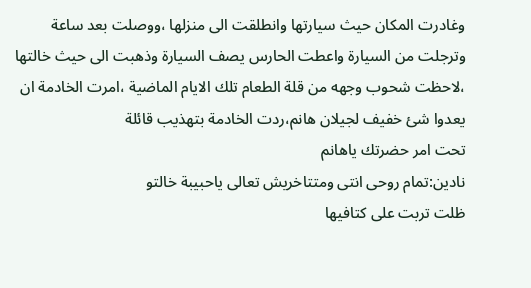وغادرت المكان حيث سيارتها وانطلقت الى منزلها ،ووصلت بعد ساعة وترجلت من السيارة واعطت الحارس يصف السيارة وذهبت الى حيث خالتها ،لاحظت شحوب وجهه من قلة الطعام تلك الايام الماضية ،امرت الخادمة ان يعدوا شئ خفيف لجيلان هانم،ردت الخادمة بتهذيب قائلة
تحت امر حضرتك ياهانم
نادين:تمام روحى انتى ومتتاخريش تعالى ياحبيبة خالتو
ظلت تربت على كتافيها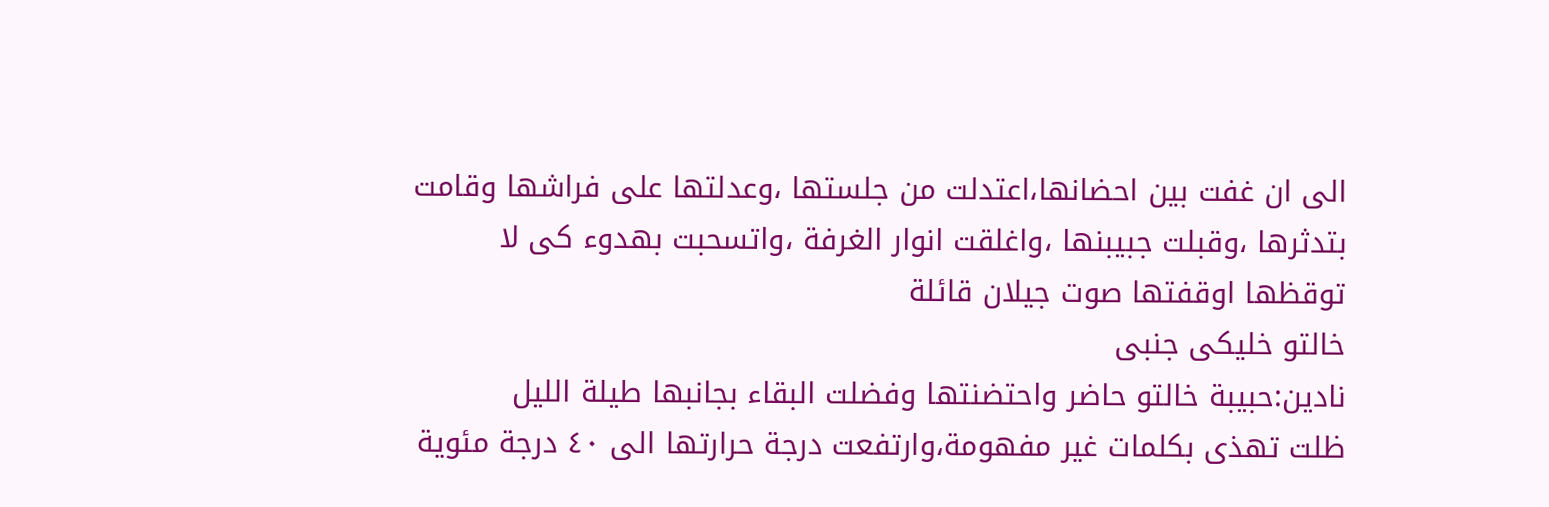الى ان غفت بين احضانها،اعتدلت من جلستها ،وعدلتها على فراشها وقامت بتدثرها ،وقبلت جبيبنها ،واغلقت انوار الغرفة ،واتسحبت بهدوء كى لا توقظها اوقفتها صوت جيلان قائلة
خالتو خليكى جنبى
نادين:حبيبة خالتو حاضر واحتضنتها وفضلت البقاء بجانبها طيلة الليل
ظلت تهذى بكلمات غير مفهومة،وارتفعت درجة حرارتها الى ٤٠ درجة مئوية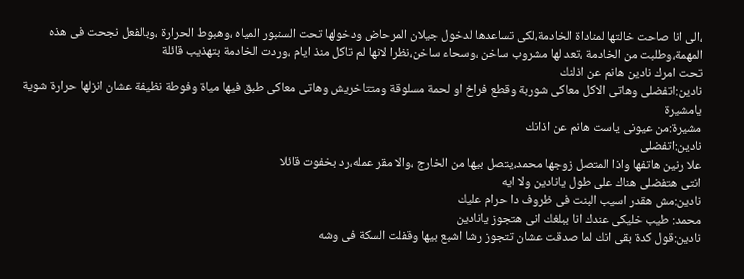،الى انا صاحت خالتها لمناداة الخادمة،لكى تساعدها لدخول جيلان المرحاض ودخولها تحت السنبور المياه ،وهبوط الحرارة ،وبالفعل نجحت فى هذه المهمة،وطلبت من الخادمة ،تعد لها مشروب ساخن ،وسحاء ساخن،نظرا لانها لم تاكل منذ ايام ،وردت الخادمة بتهذيب قائلة
تحت امرك نادين هانم عن اذلنك
نادين:اتفضلى وهاتى الاكل معاكى شوربة وقطع فراخ او لحمة مسلوقة ومتتاخريش وهاتى معاكى طبق فيها مياة وفوطة نظيفة عشان انزلها حرارة شوية يامشيرة
مشيرة:من عيونى ياست هانم عن اذانك
نادين:اتفضلى
علا رنين هاتفها واذا المتصل زوجها محمد،يتصل بيها من الخارج ،والا مقر عمله،رد بخفوت قائلا
انتى هتفضلى هناك على طول يانادين ولا ايه
نادين:مش هقدر اسيب البنت فى ظروف دا حرام عليك
محمد: طيب خليكى عندك انا ببلغك انى هتجوز يانادين
نادين:قول كدة بقى انك لما صدقت عشان تتجوز رشا اشبع بيها وقفلت السكة فى وشه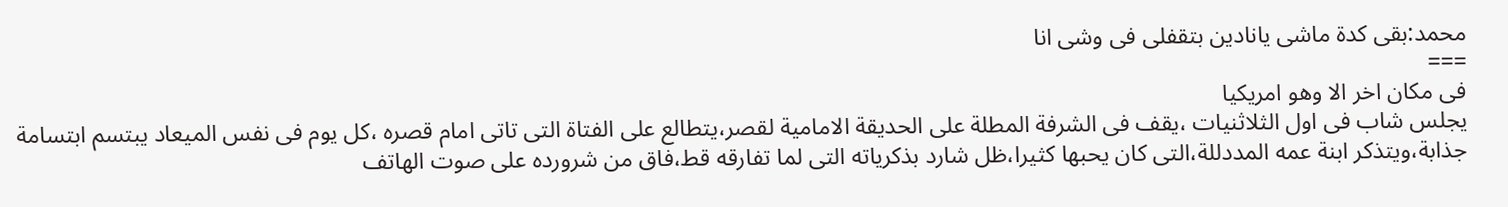محمد:بقى كدة ماشى يانادين بتقفلى فى وشى انا
===
فى مكان اخر الا وهو امريكيا
يجلس شاب فى اول الثلاثنيات ،يقف فى الشرفة المطلة على الحديقة الامامية لقصر،يتطالع على الفتاة التى تاتى امام قصره ،كل يوم فى نفس الميعاد يبتسم ابتسامة جذابة،ويتذكر ابنة عمه المددللة،التى كان يحبها كثيرا،ظل شارد بذكرياته التى لما تفارقه قط،فاق من شرورده على صوت الهاتف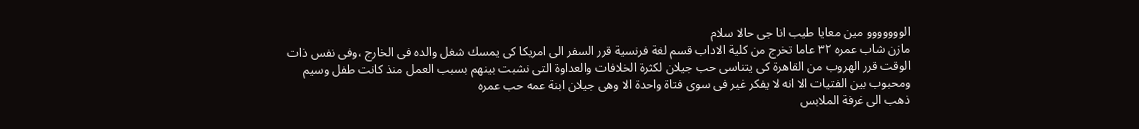الووووووو مين معايا طيب انا جى حالا سلام
مازن شاب عمره ٣٢ عاما تخرج من كلية الاداب قسم لغة فرنسية قرر السفر الى امريكا كى يمسك شغل والده فى الخارج ،وفى نفس ذات الوقت قرر الهروب من القاهرة كى يتناسى حب جيلان لكثرة الخلافات والعداوة التى نشبت بينهم بسبب العمل منذ كانت طفل وسيم ومحبوب بين الفتيات الا انه لا يفكر غير فى سوى فتاة واحدة الا وهى جيلان ابنة عمه حب عمره
ذهب الى غرفة الملابس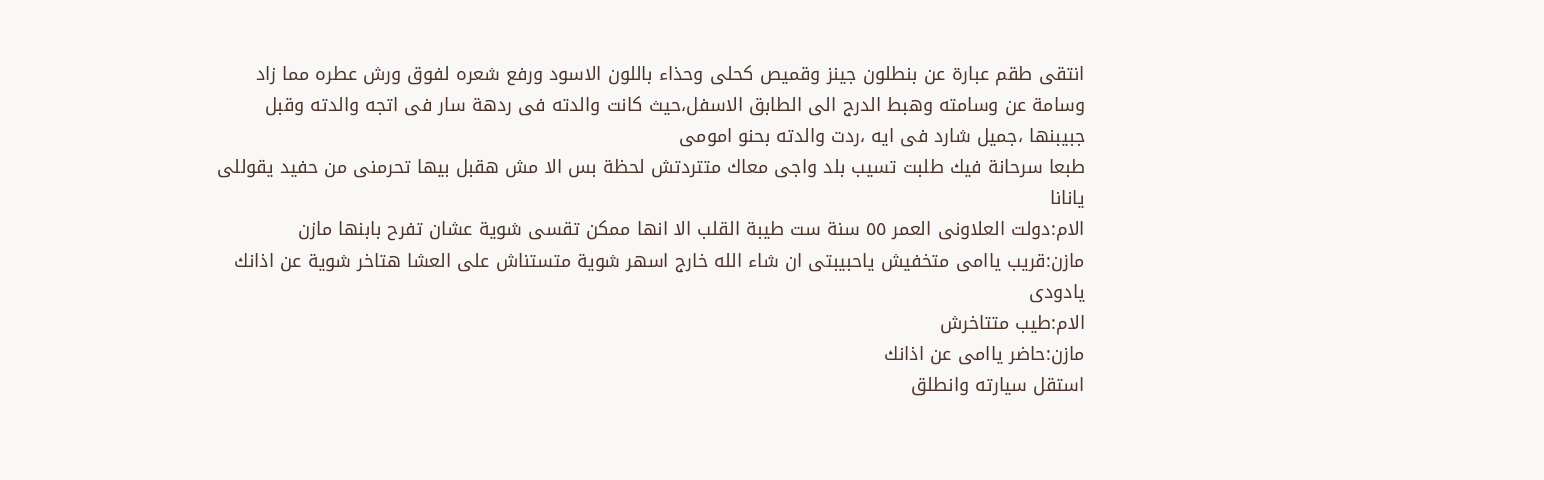انتقى طقم عبارة عن بنطلون جينز وقميص كحلى وحذاء باللون الاسود ورفع شعره لفوق ورش عطره مما زاد وسامة عن وسامته وهبط الدرج الى الطابق الاسفل،حيث كانت والدته فى ردهة سار فى اتجه والدته وقبل جبيبنها ،جميل شارد فى ايه ،ردت والدته بحنو امومى
طبعا سرحانة فيك طلبت تسيب بلد واجى معاك متتردتش لحظة بس الا مش هقبل بيها تحرمنى من حفيد يقوللى يانانا
الام:دولت العلاونى العمر ٥٥ سنة ست طيبة القلب الا انها ممكن تقسى شوية عشان تفرح بابنها مازن
مازن:قريب ياامى متخفيش ياحبيبتى ان شاء الله خارج اسهر شوية متستناش على العشا هتاخر شوية عن اذانك يادودى
الام:طيب متتاخرش
مازن:حاضر ياامى عن اذانك
استقل سيارته وانطلق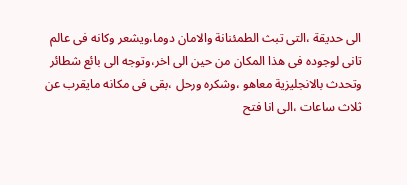الى حديقة ،التى تبث الطمئنانة والامان دوما،ويشعر وكانه فى عالم تانى لوجوده فى هذا المكان من حين الى اخر،وتوجه الى بائع شطائر وتحدث بالانجليزية معاهو ،وشكره ورحل ،بقى فى مكانه مايقرب عن ثلاث ساعات ،الى انا فتح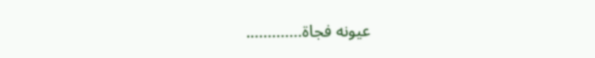عيونه فجاة………….